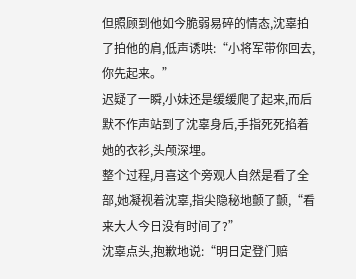但照顾到他如今脆弱易碎的情态,沈辜拍了拍他的肩,低声诱哄:“小将军带你回去,你先起来。”
迟疑了一瞬,小妹还是缓缓爬了起来,而后默不作声站到了沈辜身后,手指死死掐着她的衣衫,头颅深埋。
整个过程,月喜这个旁观人自然是看了全部,她凝视着沈辜,指尖隐秘地颤了颤,“看来大人今日没有时间了?”
沈辜点头,抱歉地说:“明日定登门赔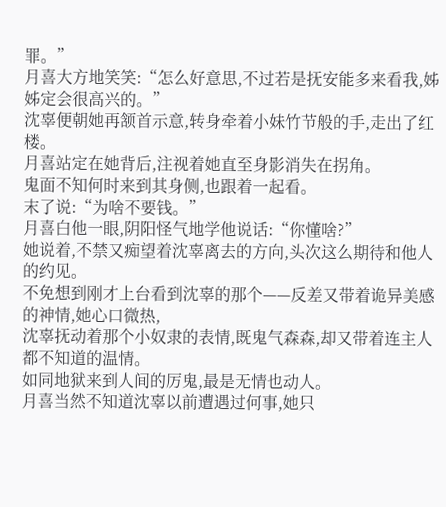罪。”
月喜大方地笑笑:“怎么好意思,不过若是抚安能多来看我,姊姊定会很高兴的。”
沈辜便朝她再颔首示意,转身牵着小妹竹节般的手,走出了红楼。
月喜站定在她背后,注视着她直至身影消失在拐角。
鬼面不知何时来到其身侧,也跟着一起看。
末了说:“为啥不要钱。”
月喜白他一眼,阴阳怪气地学他说话:“你懂啥?”
她说着,不禁又痴望着沈辜离去的方向,头次这么期待和他人的约见。
不免想到刚才上台看到沈辜的那个——反差又带着诡异美感的神情,她心口微热,
沈辜抚动着那个小奴隶的表情,既鬼气森森,却又带着连主人都不知道的温情。
如同地狱来到人间的厉鬼,最是无情也动人。
月喜当然不知道沈辜以前遭遇过何事,她只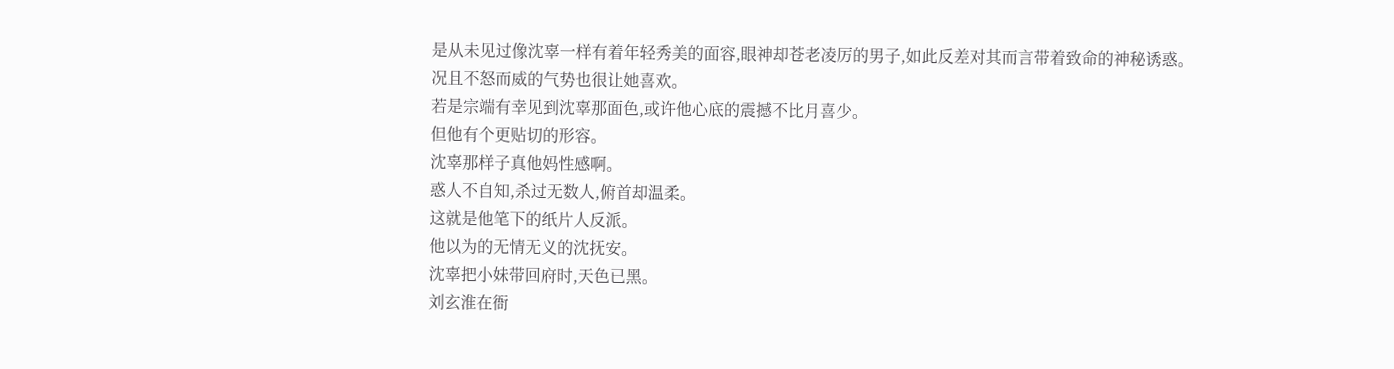是从未见过像沈辜一样有着年轻秀美的面容,眼神却苍老凌厉的男子,如此反差对其而言带着致命的神秘诱惑。
况且不怒而威的气势也很让她喜欢。
若是宗端有幸见到沈辜那面色,或许他心底的震撼不比月喜少。
但他有个更贴切的形容。
沈辜那样子真他妈性感啊。
惑人不自知,杀过无数人,俯首却温柔。
这就是他笔下的纸片人反派。
他以为的无情无义的沈抚安。
沈辜把小妹带回府时,天色已黑。
刘玄淮在衙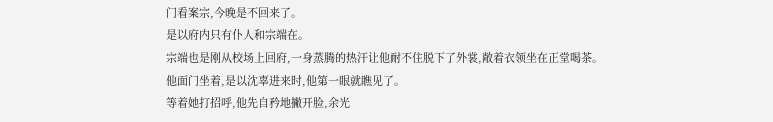门看案宗,今晚是不回来了。
是以府内只有仆人和宗端在。
宗端也是刚从校场上回府,一身蒸腾的热汗让他耐不住脱下了外裳,敞着衣领坐在正堂喝茶。
他面门坐着,是以沈辜进来时,他第一眼就瞧见了。
等着她打招呼,他先自矜地撇开脸,余光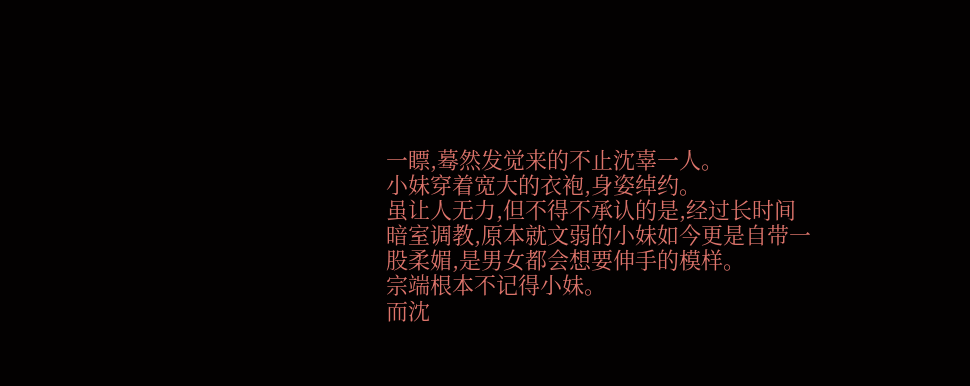一瞟,蓦然发觉来的不止沈辜一人。
小妹穿着宽大的衣袍,身姿绰约。
虽让人无力,但不得不承认的是,经过长时间暗室调教,原本就文弱的小妹如今更是自带一股柔媚,是男女都会想要伸手的模样。
宗端根本不记得小妹。
而沈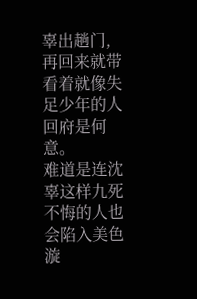辜出趟门,再回来就带看着就像失足少年的人回府是何意。
难道是连沈辜这样九死不悔的人也会陷入美色漩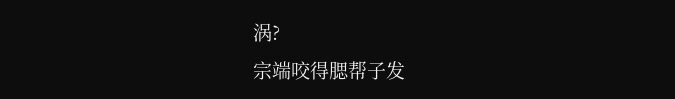涡?
宗端咬得腮帮子发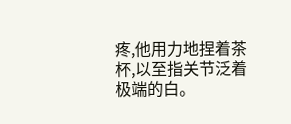疼,他用力地捏着茶杯,以至指关节泛着极端的白。